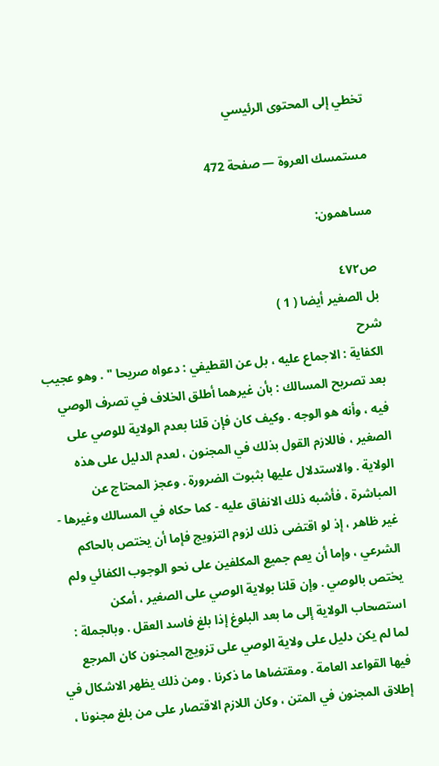تخطي إلى المحتوى الرئيسي

مستمسك العروة — صفحة 472

مساهمون:

ص٤٧٢
بل الصغير أيضا ( 1 )
شرح
الكفاية : الاجماع عليه ، بل عن القطيفي : دعواه صريحا " . وهو عجيب بعد تصريح المسالك : بأن غيرهما أطلق الخلاف في تصرف الوصي فيه ، وأنه هو الوجه . وكيف كان فإن قلنا بعدم الولاية للوصي على الصغير ، فاللازم القول بذلك في المجنون ، لعدم الدليل على هذه الولاية . والاستدلال عليها بثبوت الضرورة . وعجز المحتاج عن المباشرة ، فأشبه ذلك الانفاق عليه - كما حكاه في المسالك وغيرها - غير ظاهر ، إذ لو اقتضى ذلك لزوم التزويج فإما أن يختص بالحاكم الشرعي ، وإما أن يعم جميع المكلفين على نحو الوجوب الكفائي ولم يختص بالوصي . وإن قلنا بولاية الوصي على الصغير ، أمكن استصحاب الولاية إلى ما بعد البلوغ إذا بلغ فاسد العقل . وبالجملة : لما لم يكن دليل على ولاية الوصي على تزويج المجنون كان المرجع فيها القواعد العامة . ومقتضاها ما ذكرنا . ومن ذلك يظهر الاشكال في إطلاق المجنون في المتن ، وكان اللازم الاقتصار على من بلغ مجنونا ،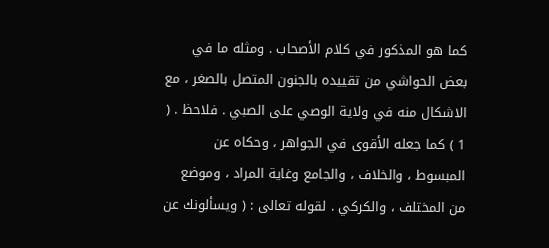كما هو المذكور في كلام الأصحاب . ومثله ما في بعض الحواشي من تقييده بالجنون المتصل بالصغر ، مع الاشكال منه في ولاية الوصي على الصبي . فلاحظ . ( 1 ) كما جعله الأقوى في الجواهر ، وحكاه عن المبسوط ، والخلاف ، والجامع وغاية المراد ، وموضع من المختلف ، والكركي . لقوله تعالى : ( ويسألونك عن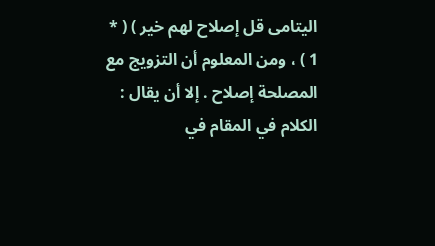اليتامى قل إصلاح لهم خير ) ( * 1 ) ، ومن المعلوم أن التزويج مع المصلحة إصلاح . إلا أن يقال : الكلام في المقام في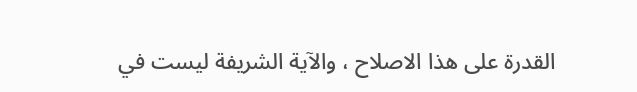القدرة على هذا الاصلاح ، والآية الشريفة ليست في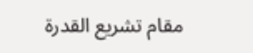مقام تشريع القدرة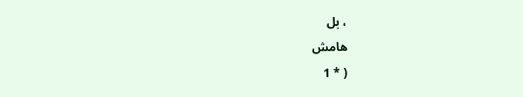، بل
هامش
( * 1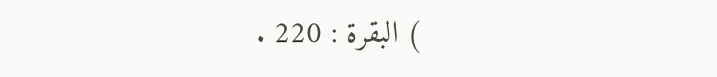) البقرة : 220 .